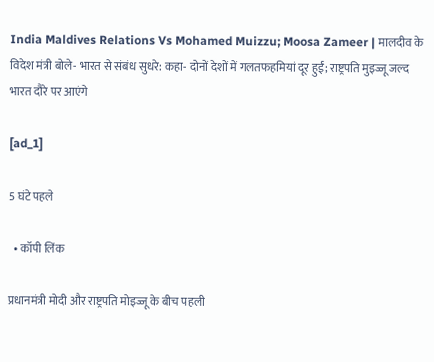India Maldives Relations Vs Mohamed Muizzu; Moosa Zameer | मालदीव के विदेश मंत्री बोले- भारत से संबंध सुधरे: कहा- दोनों देशों में गलतफहमियां दूर हुईं; राष्ट्रपति मुइज्जू जल्द भारत दौरे पर आएंगे

[ad_1]

5 घंटे पहले

  • कॉपी लिंक

प्रधानमंत्री मोदी और राष्ट्रपति मोइज्जू के बीच पहली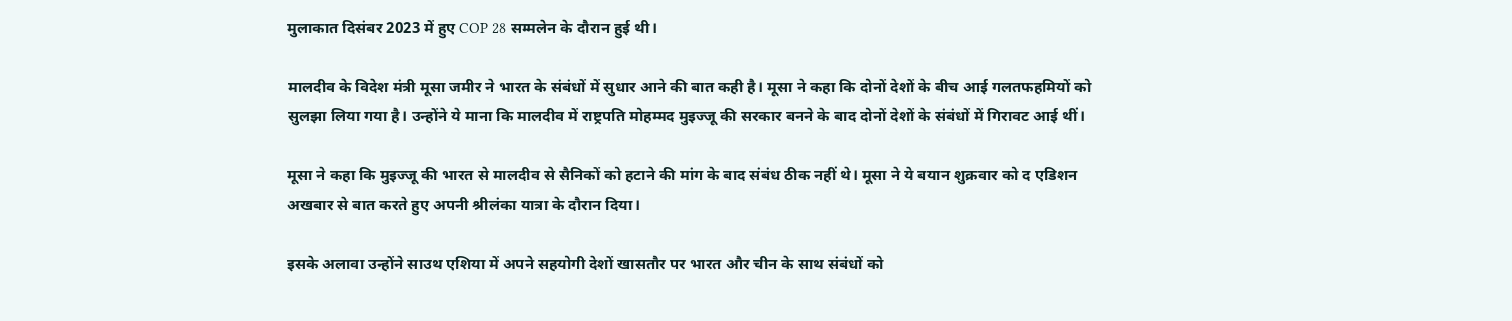मुलाकात दिसंबर 2023 में हुए COP 28 सम्मलेन के दौरान हुई थी।

मालदीव के विदेश मंत्री मूसा जमीर ने भारत के संबंधों में सुधार आने की बात कही है। मूसा ने कहा कि दोनों देशों के बीच आई गलतफहमियों को सुलझा लिया गया है। उन्होंने ये माना कि मालदीव में राष्ट्रपति मोहम्मद मुइज्जू की सरकार बनने के बाद दोनों देशों के संबंधों में गिरावट आई थीं।

मूसा ने कहा कि मुइज्जू की भारत से मालदीव से सैनिकों को हटाने की मांग के बाद संबंध ठीक नहीं थे। मूसा ने ये बयान शुक्रवार को द एडिशन अखबार से बात करते हुए अपनी श्रीलंका यात्रा के दौरान दिया।

इसके अलावा उन्होंने साउथ एशिया में अपने सहयोगी देशों खासतौर पर भारत और चीन के साथ संबंधों को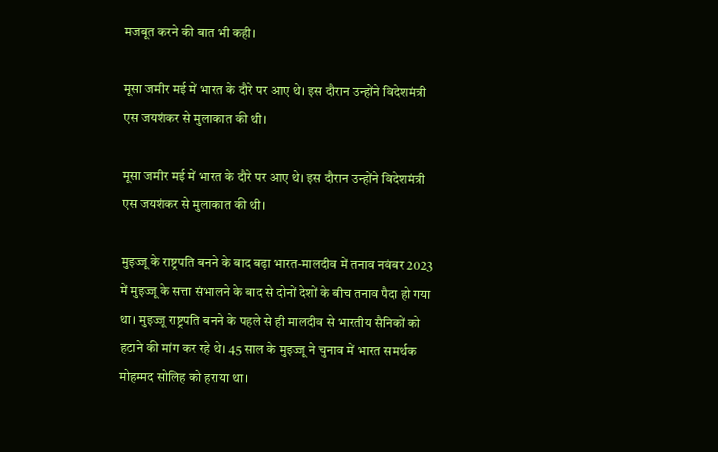मजबूत करने की बात भी कही।

मूसा जमीर मई में भारत के दौरे पर आए थे। इस दौरान उन्होंने विदेशमंत्री एस जयशंकर से मुलाकात की थी।

मूसा जमीर मई में भारत के दौरे पर आए थे। इस दौरान उन्होंने विदेशमंत्री एस जयशंकर से मुलाकात की थी।

मुइज्जू के राष्ट्रपति बनने के बाद बढ़ा भारत-मालदीव में तनाव नवंबर 2023 में मुइज्जू के सत्ता संभालने के बाद से दोनों देशों के बीच तनाव पैदा हो गया था। मुइज्जू राष्ट्रपति बनने के पहले से ही मालदीव से भारतीय सैनिकों को हटाने की मांग कर रहे थे। 45 साल के मुइज्जू ने चुनाव में भारत समर्थक मोहम्मद सोलिह को हराया था।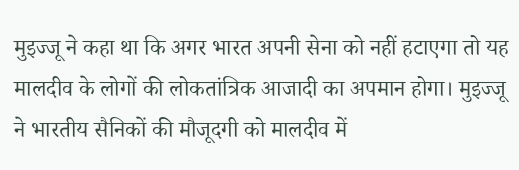मुइज्जू ने कहा था कि अगर भारत अपनी सेना को नहीं हटाएगा तो यह मालदीव के लोगों की लोकतांत्रिक आजादी का अपमान होगा। मुइज्जू ने भारतीय सैनिकों की मौजूदगी को मालदीव में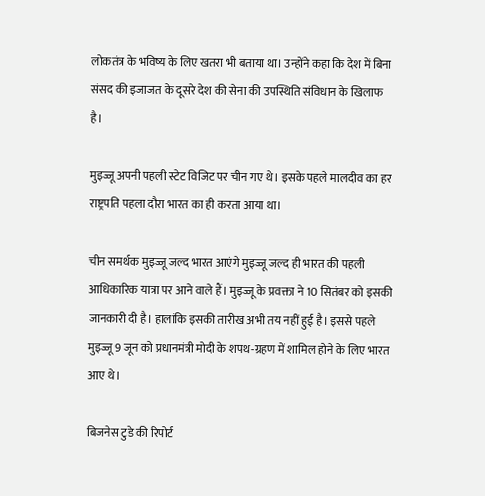लोकतंत्र के भविष्य के लिए खतरा भी बताया था। उन्होंने कहा कि देश में बिना संसद की इजाजत के दूसरे देश की सेना की उपस्थिति संविधान के खिलाफ है।

मुइज्जू अपनी पहली स्टेट विजिट पर चीन गए थे। इसके पहले मालदीव का हर राष्ट्रपति पहला दौरा भारत का ही करता आया था।

चीन समर्थक मुइज्जू जल्द भारत आएंगे मुइज्जू जल्द ही भारत की पहली आधिकारिक यात्रा पर आने वाले हैं। मुइज्जू के प्रवक्ता ने 10 सितंबर को इसकी जानकारी दी है। हालांकि इसकी तारीख अभी तय नहीं हुई है। इससे पहले मुइज्जू 9 जून को प्रधानमंत्री मोदी के शपथ-ग्रहण में शामिल होने के लिए भारत आए थे।

बिजनेस टुडे की रिपोर्ट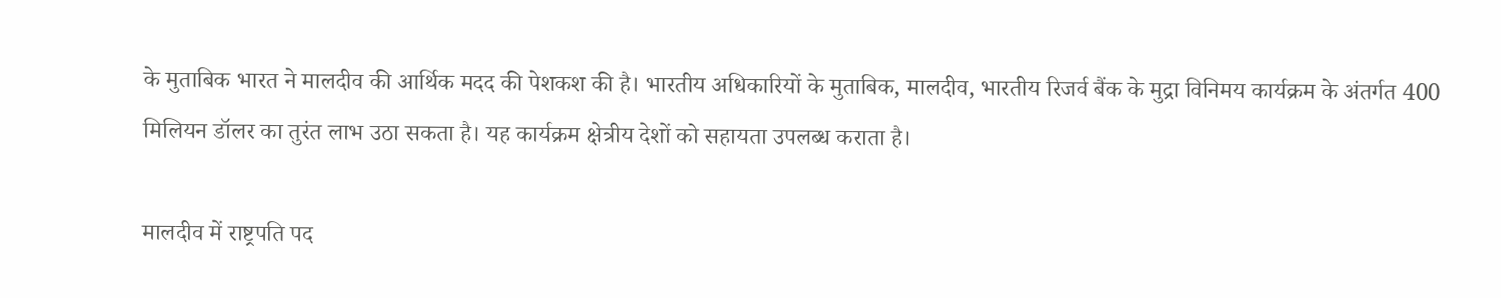के मुताबिक भारत ने मालदीव की आर्थिक मदद की पेशकश की है। भारतीय अधिकारियों के मुताबिक, मालदीव, भारतीय रिजर्व बैंक के मुद्रा विनिमय कार्यक्रम के अंतर्गत 400 मिलियन डॉलर का तुरंत लाभ उठा सकता है। यह कार्यक्रम क्षेत्रीय देशों को सहायता उपलब्ध कराता है।

मालदीव में राष्ट्रपति पद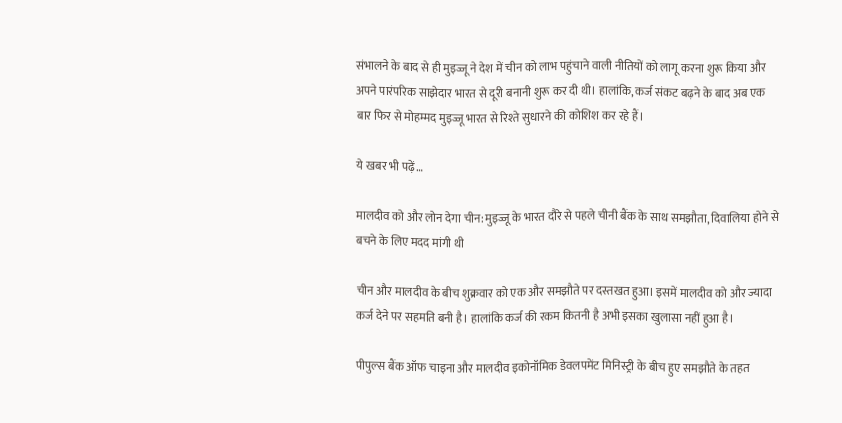संभालने के बाद से ही मुइज्जू ने देश में चीन को लाभ पहुंचाने वाली नीतियों को लागू करना शुरू किया और अपने पारंपरिक साझेदार भारत से दूरी बनानी शुरू कर दी थी। हालांकि, कर्ज संकट बढ़ने के बाद अब एक बार फिर से मोहम्मद मुइज्जू भारत से रिश्ते सुधारने की कोशिश कर रहे हैं।

ये खबर भी पढ़ें…

मालदीव को और लोन देगा चीन:मुइज्जू के भारत दौरे से पहले चीनी बैंक के साथ समझौता, दिवालिया होने से बचने के लिए मदद मांगी थी

चीन और मालदीव के बीच शुक्रवार को एक और समझौते पर दस्तखत हुआ। इसमें मालदीव को और ज्यादा कर्ज देने पर सहमति बनी है। हालांकि कर्ज की रकम कितनी है अभी इसका खुलासा नहीं हुआ है।

पीपुल्स बैंक ऑफ चाइना और मालदीव इकोनॉमिक डेवलपमेंट मिनिस्ट्री के बीच हुए समझौते के तहत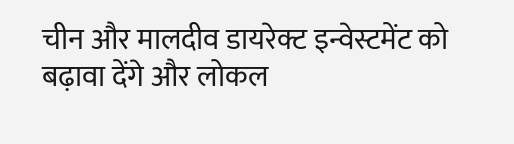चीन और मालदीव डायरेक्ट इन्वेस्टमेंट को बढ़ावा देंगे और लोकल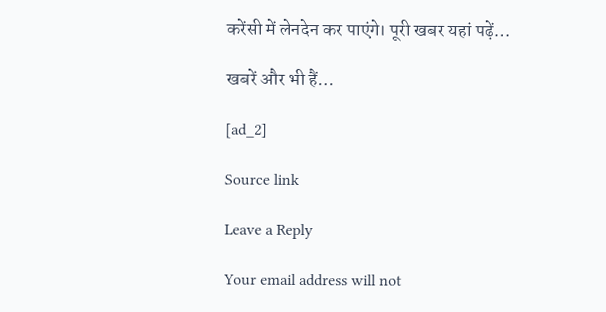करेंसी में लेनदेन कर पाएंगे। पूरी खबर यहां पढ़ें…

खबरें और भी हैं…

[ad_2]

Source link

Leave a Reply

Your email address will not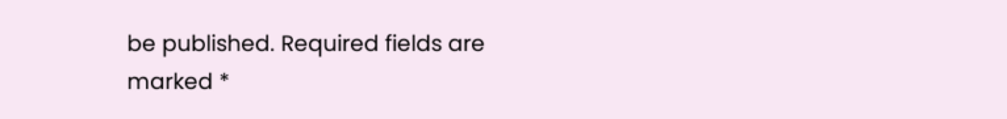be published. Required fields are marked *